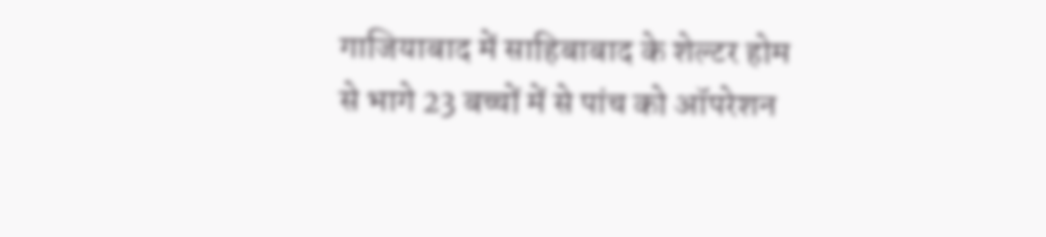गाजियाबाद में साहिबाबाद के शेल्टर होम से भागे 23 बच्चों में से पांच को ऑपरेशन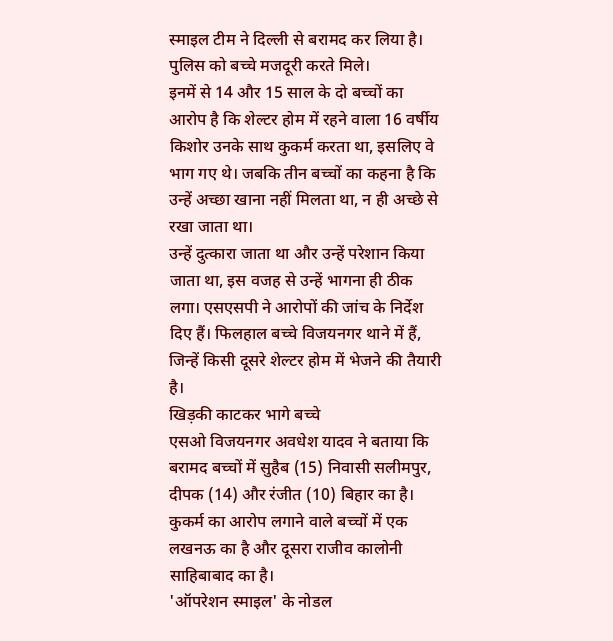स्माइल टीम ने दिल्ली से बरामद कर लिया है। पुलिस को बच्चे मजदूरी करते मिले।
इनमें से 14 और 15 साल के दो बच्चों का आरोप है कि शेल्टर होम में रहने वाला 16 वर्षीय किशोर उनके साथ कुकर्म करता था, इसलिए वे भाग गए थे। जबकि तीन बच्चों का कहना है कि उन्हें अच्छा खाना नहीं मिलता था, न ही अच्छे से रखा जाता था।
उन्हें दुत्कारा जाता था और उन्हें परेशान किया जाता था, इस वजह से उन्हें भागना ही ठीक लगा। एसएसपी ने आरोपों की जांच के निर्देश दिए हैं। फिलहाल बच्चे विजयनगर थाने में हैं, जिन्हें किसी दूसरे शेल्टर होम में भेजने की तैयारी है।
खिड़की काटकर भागे बच्चे
एसओ विजयनगर अवधेश यादव ने बताया कि बरामद बच्चों में सुहैब (15) निवासी सलीमपुर, दीपक (14) और रंजीत (10) बिहार का है। कुकर्म का आरोप लगाने वाले बच्चों में एक लखनऊ का है और दूसरा राजीव कालोनी साहिबाबाद का है।
'ऑपरेशन स्माइल' के नोडल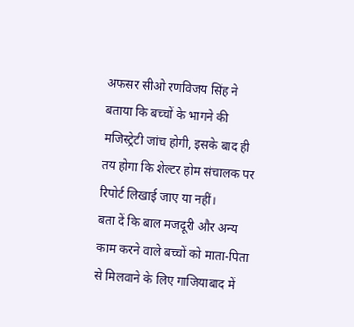अफसर सीओ रणविजय सिंह ने बताया कि बच्चों के भागने की मजिस्ट्रेटी जांच होगी, इसके बाद ही तय होगा कि शेल्टर होम संचालक पर रिपोर्ट लिखाई जाए या नहीं।
बता दें कि बाल मजदूरी और अन्य काम करने वाले बच्चों को माता-पिता से मिलवाने के लिए गाजियाबाद में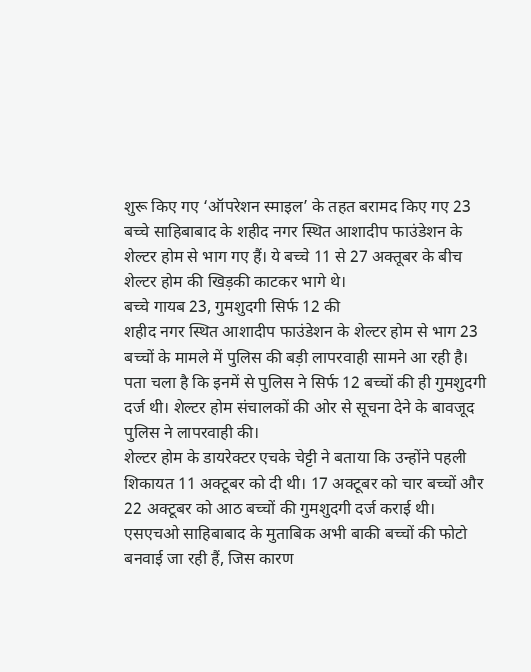शुरू किए गए ‘ऑपरेशन स्माइल’ के तहत बरामद किए गए 23 बच्चे साहिबाबाद के शहीद नगर स्थित आशादीप फाउंडेशन के शेल्टर होम से भाग गए हैं। ये बच्चे 11 से 27 अक्तूबर के बीच शेल्टर होम की खिड़की काटकर भागे थे।
बच्चे गायब 23, गुमशुदगी सिर्फ 12 की
शहीद नगर स्थित आशादीप फाउंडेशन के शेल्टर होम से भाग 23 बच्चों के मामले में पुलिस की बड़ी लापरवाही सामने आ रही है। पता चला है कि इनमें से पुलिस ने सिर्फ 12 बच्चों की ही गुमशुदगी दर्ज थी। शेल्टर होम संचालकों की ओर से सूचना देने के बावजूद पुलिस ने लापरवाही की।
शेल्टर होम के डायरेक्टर एचके चेट्टी ने बताया कि उन्होंने पहली शिकायत 11 अक्टूबर को दी थी। 17 अक्टूबर को चार बच्चों और 22 अक्टूबर को आठ बच्चों की गुमशुदगी दर्ज कराई थी। एसएचओ साहिबाबाद के मुताबिक अभी बाकी बच्चों की फोटो बनवाई जा रही हैं, जिस कारण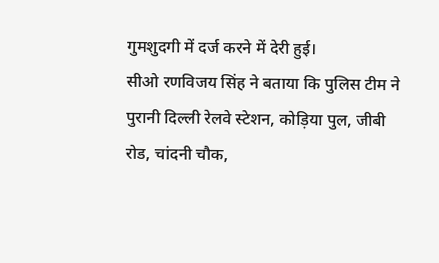गुमशुदगी में दर्ज करने में देरी हुई।
सीओ रणविजय सिंह ने बताया कि पुलिस टीम ने पुरानी दिल्ली रेलवे स्टेशन, कोड़िया पुल, जीबी रोड, चांदनी चौक,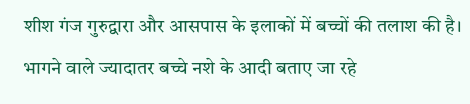शीश गंज गुरुद्वारा और आसपास के इलाकों में बच्चों की तलाश की है। भागने वाले ज्यादातर बच्चे नशे के आदी बताए जा रहे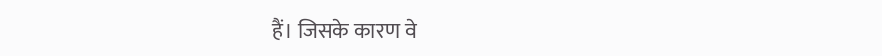हैं। जिसके कारण वे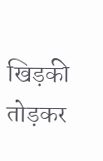खिड़की तोड़कर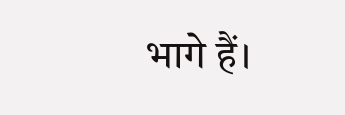भागे हैं।